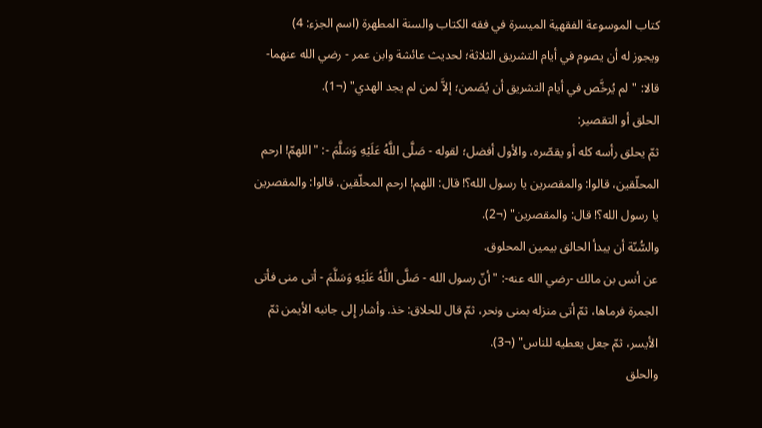كتاب الموسوعة الفقهية الميسرة في فقه الكتاب والسنة المطهرة (اسم الجزء: 4)
ويجوز له أن يصوم في أيام التشريق الثلاثة؛ لحديث عائشة وابن عمر - رضي الله عنهما- قالا: "لم يُرخَّص في أيام التشريق أن يُصَمن؛ إلاَّ لمن لم يجد الهدي" (¬1).
الحلق أو التقصير:
ثمّ يحلق رأسه كله أو يقصّره، والأول أفضل؛ لقوله - صَلَّى اللَّهُ عَلَيْهِ وَسَلَّمَ -: "اللهمّ! ارحم المحلّقين، قالوا: والمقصرين يا رسول الله؟! قال: اللهم! ارحم المحلّقين. قالوا: والمقصرين يا رسول الله؟! قال: والمقصرين" (¬2).
والسُّنّة أن يبدأ الحالق بيمين المحلوق.
عن أنس بن مالك -رضي الله عنه-: "أنّ رسول الله - صَلَّى اللَّهُ عَلَيْهِ وَسَلَّمَ - أتى منى فأتى الجمرة فرماها، ثمّ أتى منزله بمنى ونحر، ثمّ قال للحلاق: خذ. وأشار إِلى جانبه الأيمن ثمّ الأيسر، ثمّ جعل يعطيه للناس" (¬3).
والحلق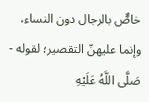خاصٌّ بالرجال دون النساء، وإنما عليهنّ التقصير؛ لقوله - صَلَّى اللَّهُ عَلَيْهِ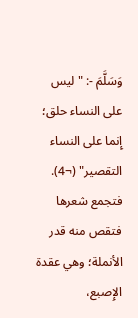وَسَلَّمَ -: "ليس على النساء حلق؛ إِنما على النساء التقصير" (¬4). فتجمع شعرها فتقص منه قدر الأنملة؛ وهي عقدة الإِصبع،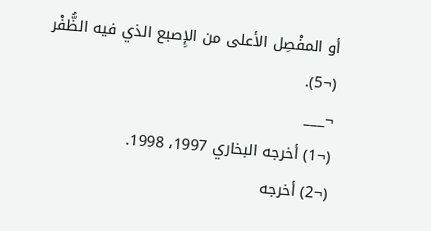أو المفْصِل الأعلى من الإِصبع الذي فيه الظُّفْر (¬5).
¬___
(¬1) أخرجه البخاري 1997، 1998.
(¬2) أخرجه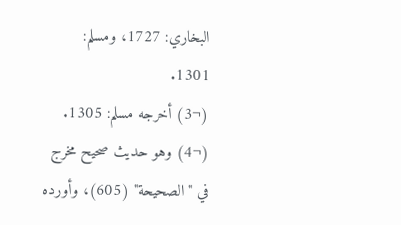البخاري: 1727، ومسلم: 1301.
(¬3) أخرجه مسلم: 1305.
(¬4) وهو حديث صحيح مخرج في "الصحيحة" (605)، وأورده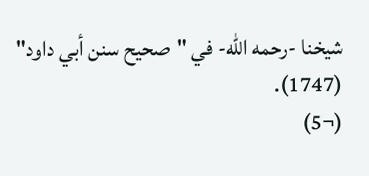شيخنا -رحمه الله- في "صحيح سنن أبي داود" (1747).
(¬5)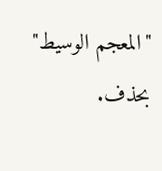"المعجم الوسيط" بحذف.